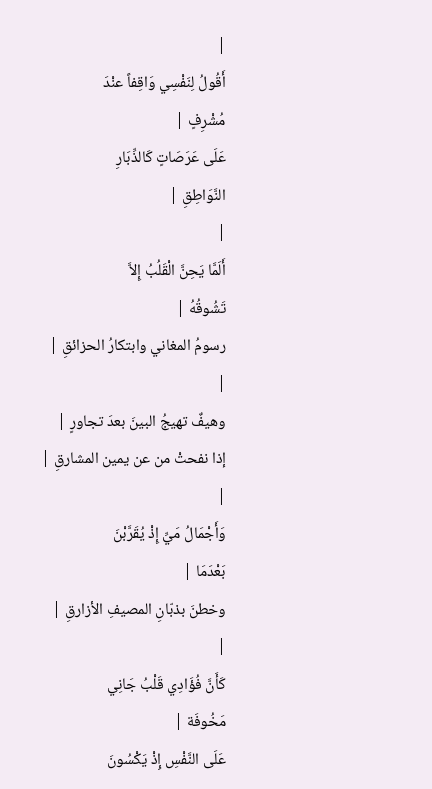|
أَقُولُ لِنَفْسِي وَاقِفاً عنْدَ
مُشْرِفٍ |
عَلَى عَرَصَاتٍ كَالذِّبَارِ
النَّوَاطِقِ |
|
أَلَمَّا يَحِنَّ الْقَلُبُ إِلاَّ
تَشُوقُهُ |
رسومُ المغاني وابتكارُ الحزائقِ |
|
وهيفٌ تهيجُ البينَ بعدَ تجاورٍ |
إذا نفحتْ من عن يمين المشارقِ |
|
وَأَجْمَالُ مَيِّ إِذْ يُقَرَّبْنَ
بَعْدَمَا |
وخطنَ بذبّانِ المصيفِ الأزارقِ |
|
كَأَنَّ فُؤَادِي قَلْبُ جَانِي
مَخُوفَة |
عَلَى النَّفْسِ إِذْ يَكْسُونَ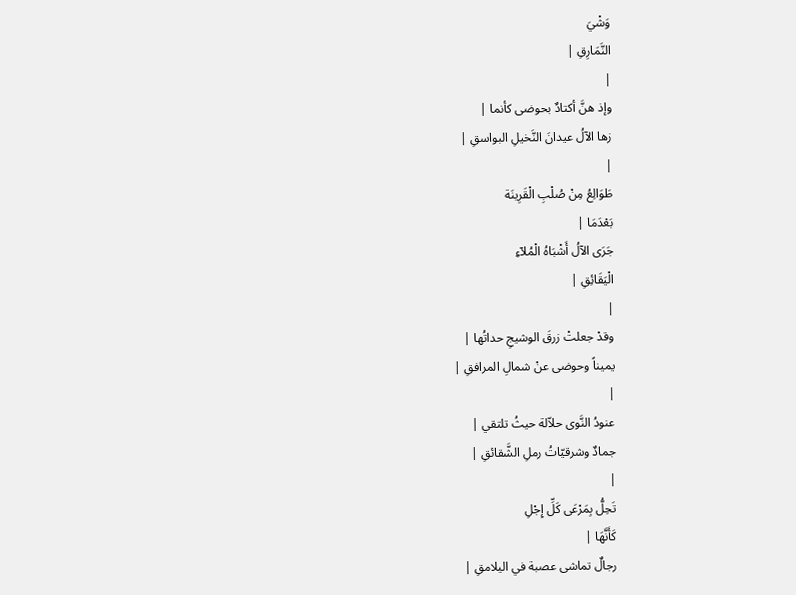وَشْيَ
النَّمَارِقِ |
|
وإذ هنَّ أكتادٌ بحوضى كأنما |
زها الآلُ عيدانَ النَّخيلِ البواسقِ |
|
طَوَالِعُ مِنْ صُلْبِ الْقَرِينَة
بَعْدَمَا |
جَرَى الآلُ أَشْبَاهُ الْمُلآءِ
الْيَقَائِقِ |
|
وقدْ جعلتْ زرقَ الوشيجِ حداتُها |
يميناً وحوضى عنْ شمالِ المرافقِ |
|
عنودُ النَّوى حلاّلة حيثُ تلتقي |
جمادٌ وشرقيّاتُ رملِ الشَّقائقِ |
|
تَحِلُّ بِمَرْعَى كَلِّ إِجْلِ
كَأَنَّهَا |
رجالٌ تماشى عصبة في اليلامقِ |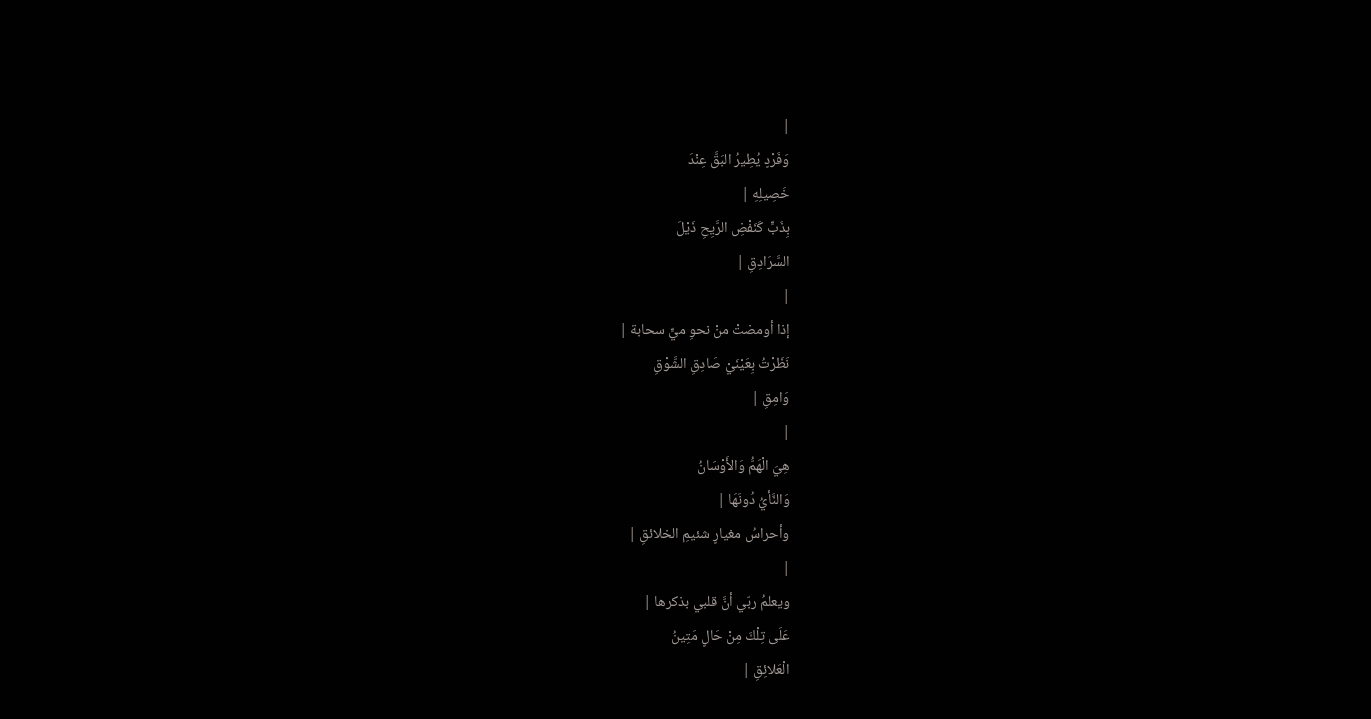|
وَفَرْدٍ يُطِيرُ البَقَّ عِنْدَ
خَصِيلِهِ |
بِذَبٍّ كَنَفْضِ الرَّيِحِ ذَيْلَ
السَّرَادِقِ |
|
إذا أومضتْ منْ نحوِ ميٍّ سحابة |
نَظَرْتُ بِعَيْنَيْ صَادِقِ الشَّوْقِ
وَامِقِ |
|
هِيَ الْهَمُّ وَالأَوْسَانُ
وَالنَّأيُ دُونَهَا |
وأحراسُ مغيارٍ شئيمِ الخلائقِ |
|
ويعلمُ ربّي أنَّ قلبي بذكرها |
عَلَى تِلْكَ مِنْ حَالٍ مَتِينُ
الْعَلائِقِ |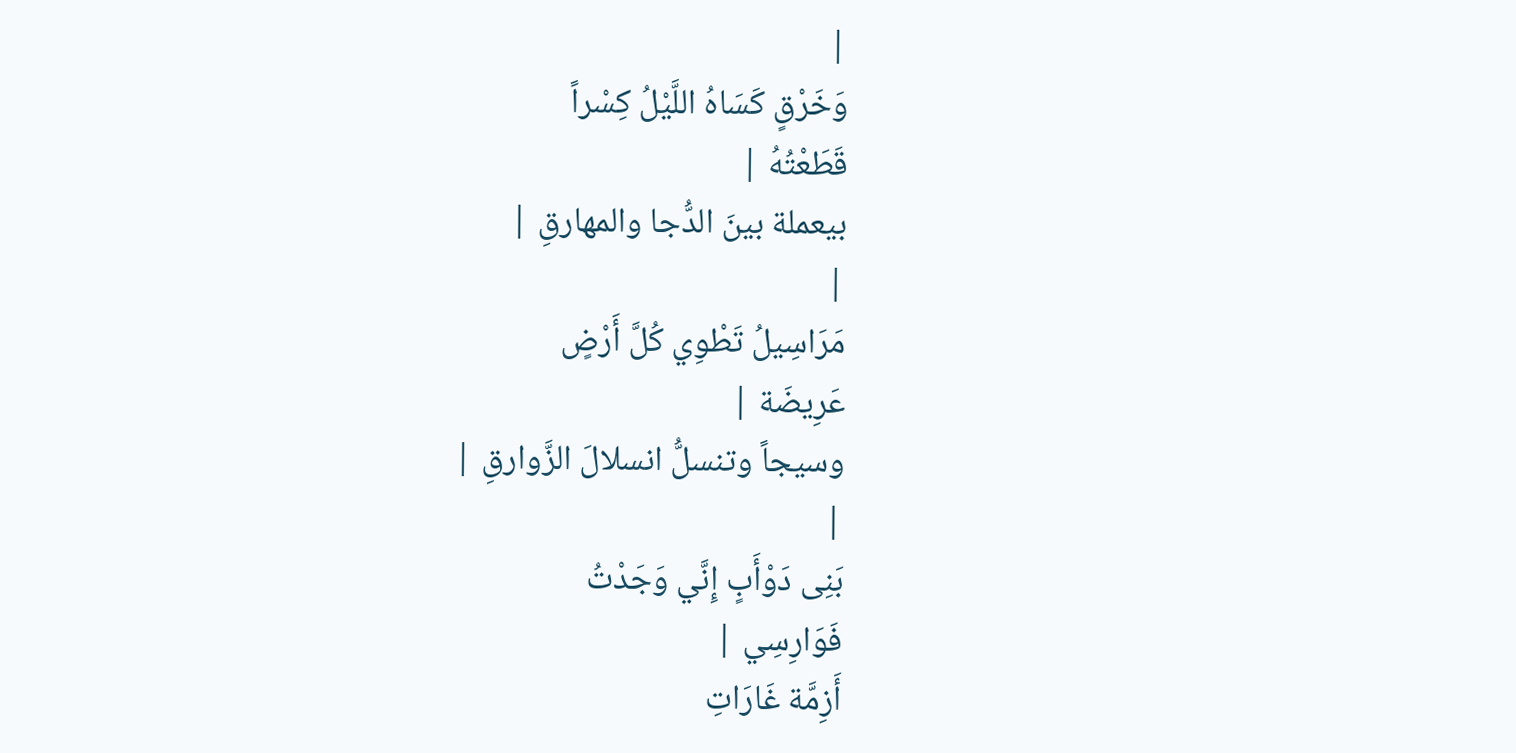|
وَخَرْقٍ كَسَاهُ اللَّيْلُ كِسْراً
قَطَعْتُهُ |
بيعملة بينَ الدُّجا والمهارقِ |
|
مَرَاسِيلُ تَطْوِي كُلَّ أَرْضٍ
عَرِيضَة |
وسيجاً وتنسلُّ انسلالَ الزَّوارقِ |
|
بَنِى دَوْأَبٍ إِنَّي وَجَدْتُ
فَوَارِسِي |
أَزِمَّة غَارَاتِ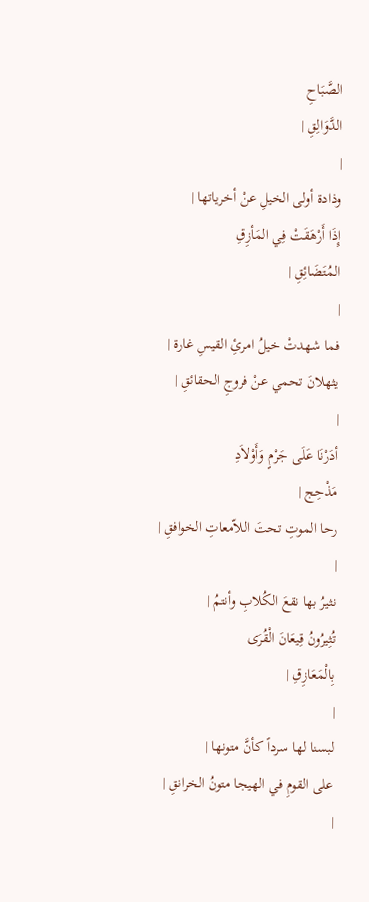الصَّبَاحِ
الدَّوَالِقِ |
|
وذادة أولى الخيلِ عنْ أخرياتها |
إِذَا أَرْهَقَتْ فِي المَأزِقِ
المُتَضَائِقِ |
|
فما شهدتْ خيلُ امرئِ القيسِ غارة |
يثهلانَ تحمي عنْ فروجِ الحقائقِ |
|
أدَرْنَا عَلَى جَرْمٍ وَأَوْلاَدِ
مَذْحِج |
رحا الموتِ تحتَ اللاّمعاتِ الخوافقِ |
|
نثيرُ بها نقعَ الكُلابِ وأنتمُ |
تُثِيرُونُ قِيعَانَ الْقُرَى
بِالْمَعَازِقِ |
|
لبسنا لها سرداً كأنَّ متونها |
على القومِ في الهيجا متونُ الخرانقِ |
|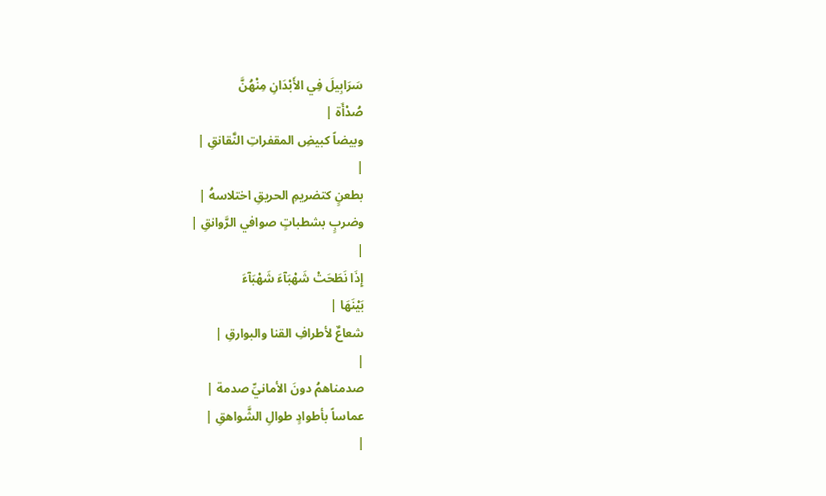سَرَابِيلَ فِي الأَبْدَانِ مِنْهُنَّ
صُدْأَة |
وبيضاً كبيضِ المقفراتِ النَّقانقِ |
|
بطعنٍ كتضريمِ الحريقِ اختلاسهُ |
وضربٍ بشطباتٍ صوافي الرَّوانقِ |
|
إِذَا نَطَحَتْ شَهْبَآءَ شَهْبَآءَ
بَيْنَهَا |
شعاعٌ لأطرافِ القنا والبوارقِ |
|
صدمناهمُ دونَ الأمانيِّ صدمة |
عماساً بأطوادٍ طوالِ الشَّواهقِ |
|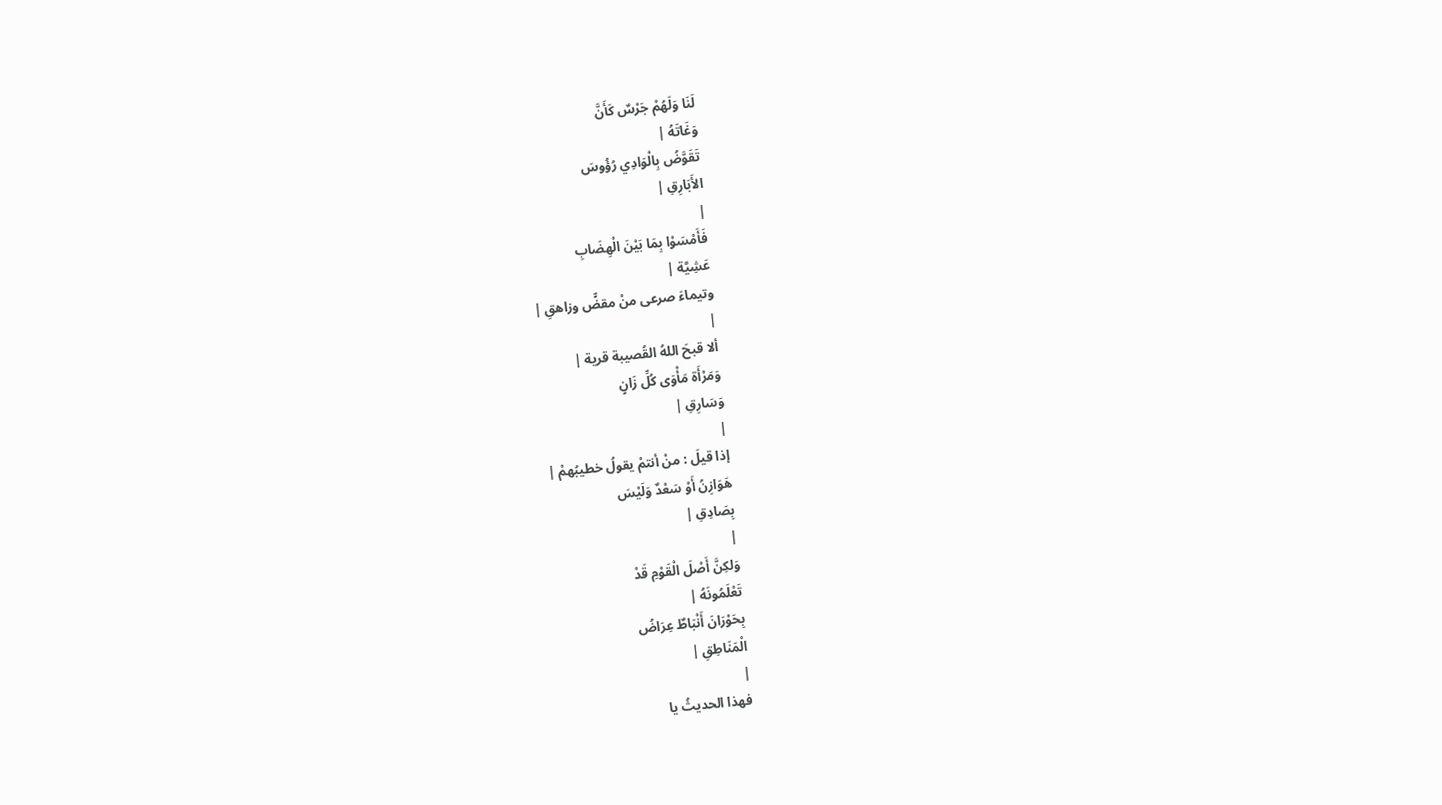لَنَا وَلَهُمْ جَرْسٌ كَأَنَّ
وَغَاتَهُ |
تَقَوَّضُ بِالْوَادِي رُؤُوسَ
الأَبَارِقِ |
|
فَأَمْسَوْا بِمَا بَيْنَ الْهِضَابِ
عَشِيَّة |
وتيماءَ صرعى منْ مقضٍّ وزاهقِ |
|
ألا قبحَ اللهُ القُصيبة قرية |
وَمَرْأَة مَأْوَى كُلِّ زَانٍ
وَسَارِقِ |
|
إذا قيلَ : منْ أنتمْ يقولُ خطيبُهمْ |
هَوَازِنُ أَوْ سَعْدٌ وَلَيْسَ
بِصَادِقِ |
|
وَلكِنَّ أَصْلَ الْقَوْمِ قَدْ
تَعْلَمُونَهُ |
بِحَوْرَانَ أَنْبَاطٌ عِرَاضُ
الْمَنَاطِقِ |
|
فهذا الحديثُ يا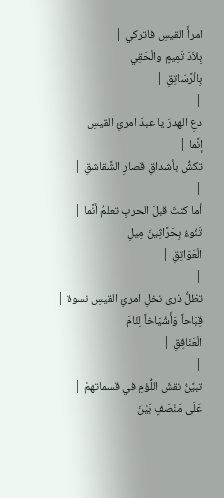امرأَ القيسِ فاتركي |
بِلاَدَ تَمِيمٍ والْحَقِي
بِالْرَّسَاتِقِ |
|
دعِ الهدرَ يا عبدَ امرئِ القيسِ
إنَّما |
تكشُّ بأشداقِ قصارِ الشَّقاشقِ |
|
أما كنتَ قبلَ الحربِ تعلمُ أنَّما |
تَنُوءُ بِحَرَّاثِينَ مِيلِ
الْعَوَاتِقِ |
|
تظلُّ ذرى نخلِ امرئِ القيسِ نسوة |
قِبَاحاً وَأَشْيَاخاً لِئَامَ
الْعَنَافِقِ |
|
تبيَّنُ نقشَ اللُّؤمِ في قسماتهمْ |
عَلَى مَنْصَفٍ بَيْنَ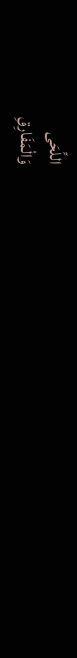اللِّحَى
وَالْمَفَارِقِ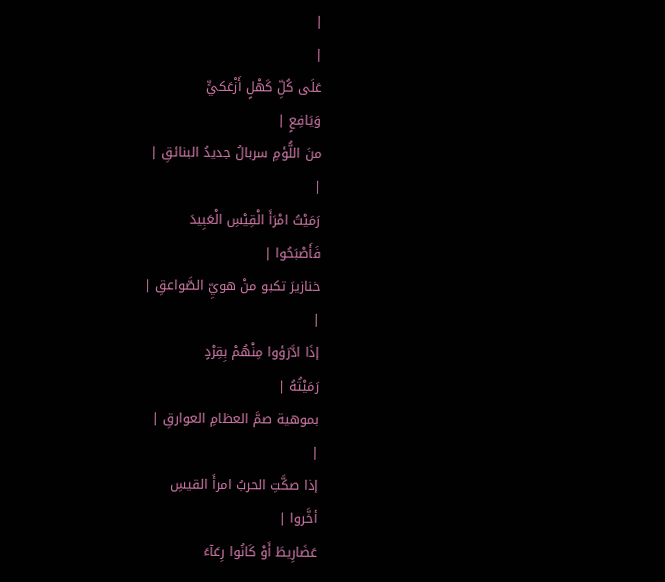|
|
عَلَى كُلِّ كَهْلٍ أَزْعَكيٍّ
وَيَافِعٍ |
منَ اللُّؤمِ سربالُ جديدُ البنائقِ |
|
رَمَيْتُ امْرَأَ الْقِيْسِ الْعَبِيدَ
فَأَصْبَحُوا |
خنازيرَ تكبو منْ هويِّ الصَّواعقِ |
|
إذَا ادَّرَؤوا مِنْهُمْ بِقِرْدٍ
رَمَيْتُهُ |
بموهية صمَّ العظامِ العوارقِ |
|
إذا صكَّتِ الحربُ امرأَ القيسِ
أخَّروا |
عَضَارِيطَ أَوْ كَانُوا رِعَآءَ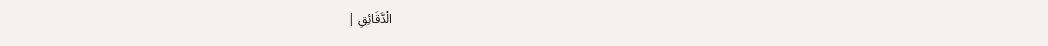الْدَّقَائِقِ |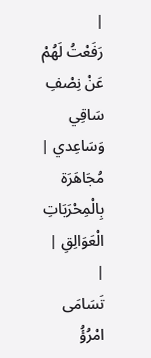|
رَفَعْتُ لَهُمْ عَنْ نِصْفِ سَاقِي
وَسَاعِدي |
مُجَاهَرَة بِالْمِحْرَبَاتِ
الْعَوَالِقِ |
|
تَسَامَى امْرُؤُ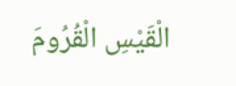الْقَيْسِ الْقُرُومَ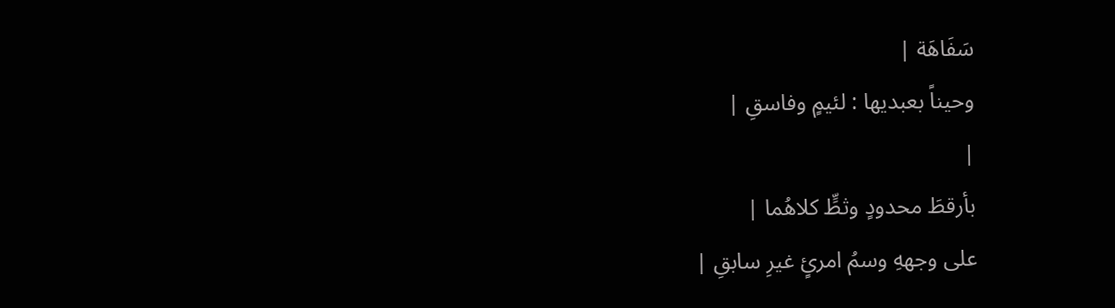سَفَاهَة |
وحيناً بعبديها : لئيمٍ وفاسقِ |
|
بأرقطَ محدودٍ وثطٍّ كلاهُما |
على وجههِ وسمُ امرئٍ غيرِ سابقِ |